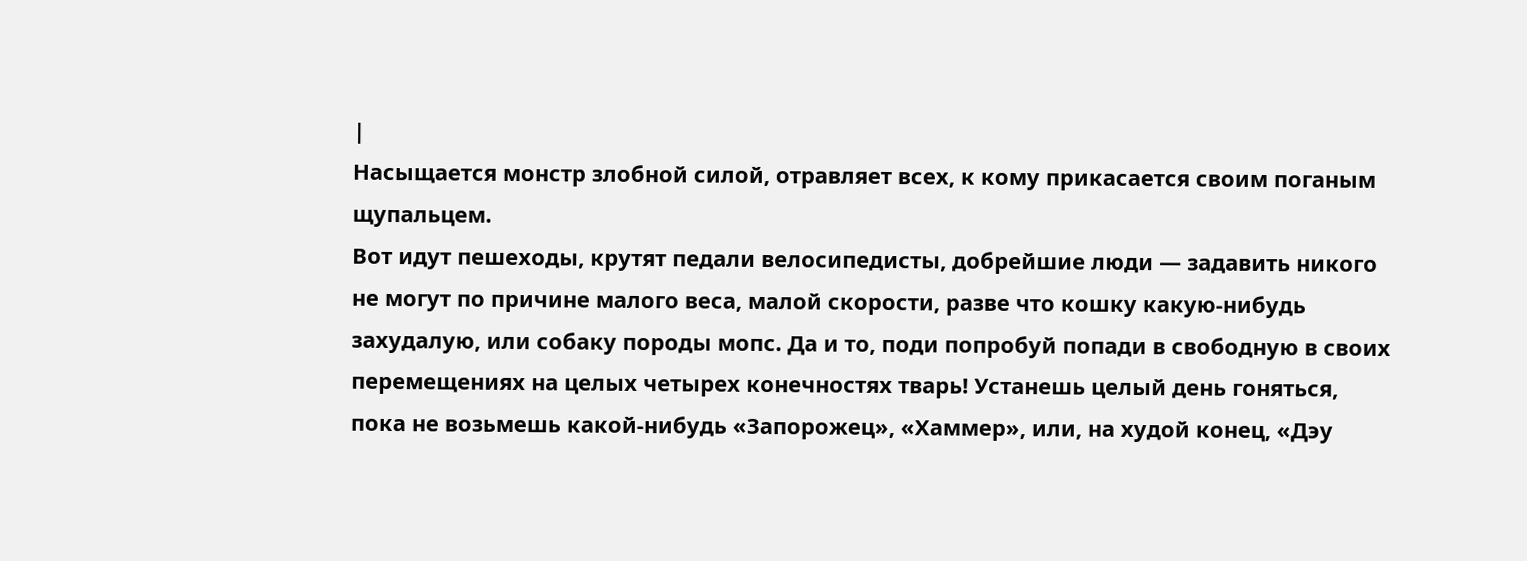|
Насыщается монстр злобной силой, отравляет всех, к кому прикасается своим поганым щупальцем.
Вот идут пешеходы, крутят педали велосипедисты, добрейшие люди — задавить никого не могут по причине малого веса, малой скорости, разве что кошку какую-нибудь захудалую, или собаку породы мопс. Да и то, поди попробуй попади в свободную в своих перемещениях на целых четырех конечностях тварь! Устанешь целый день гоняться, пока не возьмешь какой-нибудь «Запорожец», «Хаммер», или, на худой конец, «Дэу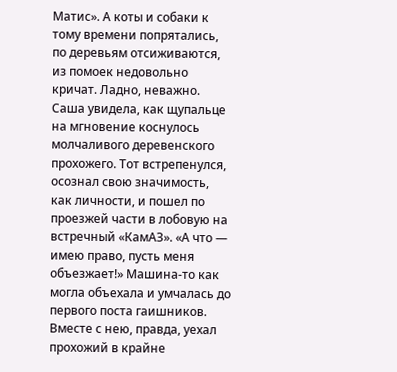Матис». А коты и собаки к тому времени попрятались, по деревьям отсиживаются, из помоек недовольно кричат. Ладно, неважно. Саша увидела, как щупальце на мгновение коснулось молчаливого деревенского прохожего. Тот встрепенулся, осознал свою значимость, как личности, и пошел по проезжей части в лобовую на встречный «КамАЗ». «А что — имею право, пусть меня объезжает!» Машина-то как могла объехала и умчалась до первого поста гаишников. Вместе с нею, правда, уехал прохожий в крайне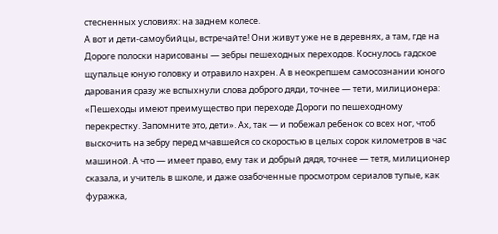стесненных условиях: на заднем колесе.
А вот и дети-самоубийцы, встречайте! Они живут уже не в деревнях, а там, где на Дороге полоски нарисованы — зебры пешеходных переходов. Коснулось гадское щупальце юную головку и отравило нахрен. А в неокрепшем самосознании юного дарования сразу же вспыхнули слова доброго дяди, точнее — тети, милиционера: «Пешеходы имеют преимущество при переходе Дороги по пешеходному перекрестку. Запомните это, дети». Ах, так — и побежал ребенок со всех ног, чтоб выскочить на зебру перед мчавшейся со скоростью в целых сорок километров в час машиной. А что — имеет право, ему так и добрый дядя, точнее — тетя, милиционер сказала, и учитель в школе, и даже озабоченные просмотром сериалов тупые, как фуражка,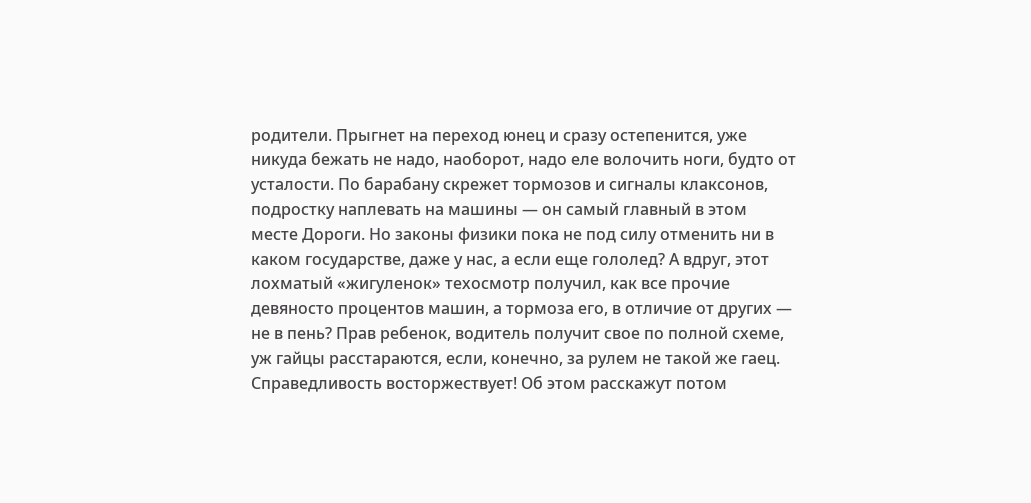родители. Прыгнет на переход юнец и сразу остепенится, уже никуда бежать не надо, наоборот, надо еле волочить ноги, будто от усталости. По барабану скрежет тормозов и сигналы клаксонов, подростку наплевать на машины — он самый главный в этом месте Дороги. Но законы физики пока не под силу отменить ни в каком государстве, даже у нас, а если еще гололед? А вдруг, этот лохматый «жигуленок» техосмотр получил, как все прочие девяносто процентов машин, а тормоза его, в отличие от других — не в пень? Прав ребенок, водитель получит свое по полной схеме, уж гайцы расстараются, если, конечно, за рулем не такой же гаец. Справедливость восторжествует! Об этом расскажут потом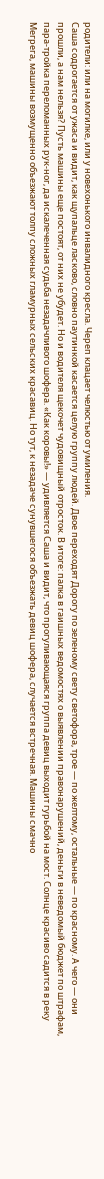родители: или на могилке, или у новехонького инвалидного кресла. Череп клацает челюстью от умиления.
Саша содрогается от ужаса и видит, как щупальце ласково, словно паутинкой касается целую группу людей. Двое переходят Дорогу по зеленому свету светофора, трое — по желтому, остальные — по красному. А чего — они прошли, а нам нельзя? Пусть машины еще постоят, от них не убудет. Но и водителя щекочет чудовищный отросток. В итоге: палка в гаишных ведомостях о выявлении правонарушений, деньги в неведомый бюджет по штрафам, пара-тройка переломанных рук-ног, да искалеченная судьба незадачливого шофера. «Как коровы!» — удивляется Саша и видит, что прогуливающаяся группа девиц выходит гурьбой на мост. Солнце красиво садится в реку Мегрега, машины возмущенно объезжают толпу сложных гламурных сельских красавиц. Но тут, к незадаче сунувшегося объезжать девиц шофера, случается встречная. Машины смачно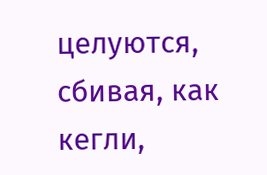целуются, сбивая, как кегли,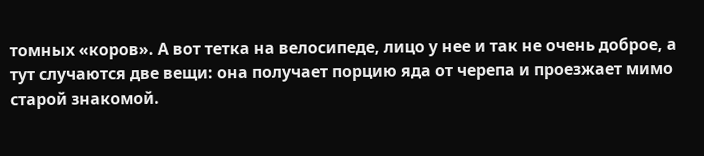томных «коров». А вот тетка на велосипеде, лицо у нее и так не очень доброе, а тут случаются две вещи: она получает порцию яда от черепа и проезжает мимо старой знакомой.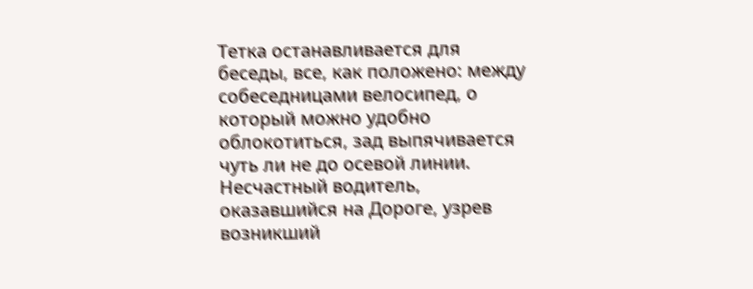Тетка останавливается для беседы, все, как положено: между собеседницами велосипед, о который можно удобно облокотиться, зад выпячивается чуть ли не до осевой линии. Несчастный водитель, оказавшийся на Дороге, узрев возникший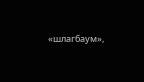«шлагбаум»,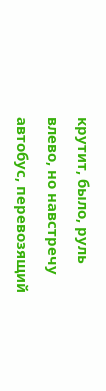крутит, было, руль влево, но навстречу автобус, перевозящий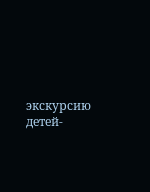экскурсию детей-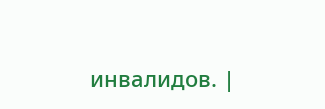инвалидов. |